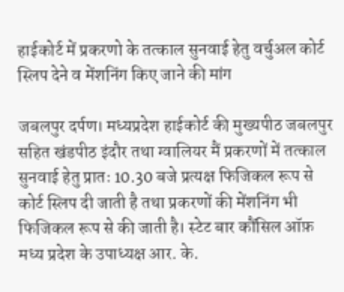हाईकोर्ट में प्रकरणो के तत्काल सुनवाई हेतु वर्चुअल कोर्ट स्लिप देने व मेंशनिंग किए जाने की मांग

जबलपुर दर्पण। मध्यप्रदेश हाईकोर्ट की मुख्यपीठ जबलपुर सहित खंडपीठ इंदौर तथा ग्वालियर मैं प्रकरणों में तत्काल सुनवाई हेतु प्रातः 10.30 बजे प्रत्यक्ष फिजिकल रूप से कोर्ट स्लिप दी जाती है तथा प्रकरणों की मेंशनिंग भी फिजिकल रूप से की जाती है। स्टेट बार कौंसिल ऑफ़ मध्य प्रदेश के उपाध्यक्ष आर. के.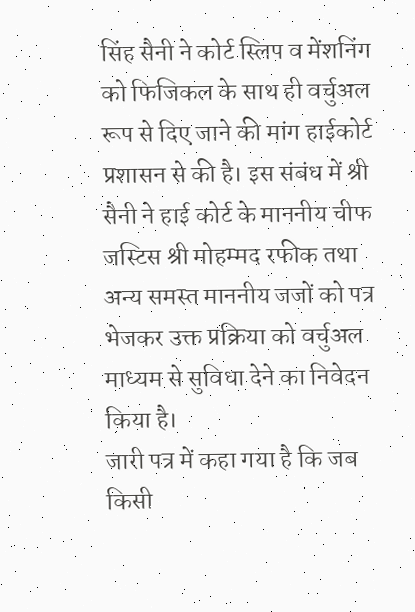सिंह सैनी ने कोर्ट स्लिप व मेंशनिंग को फिजिकल के साथ ही वर्चुअल रूप से दिए जाने की मांग हाईकोर्ट प्रशासन से की है। इस संबंध में श्री सैनी ने हाई कोर्ट के माननीय चीफ जस्टिस श्री मोहम्मद रफीक तथा अन्य समस्त माननीय जजों को पत्र भेजकर उक्त प्रक्रिया को वर्चुअल माध्यम से सुविधा देने का निवेदन किया है।
जारी पत्र में कहा गया है कि जब किसी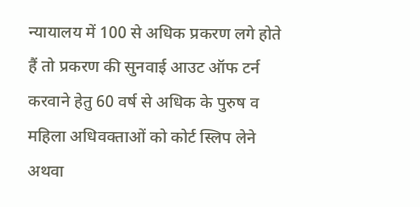न्यायालय में 100 से अधिक प्रकरण लगे होते हैं तो प्रकरण की सुनवाई आउट ऑफ टर्न करवाने हेतु 60 वर्ष से अधिक के पुरुष व महिला अधिवक्ताओं को कोर्ट स्लिप लेने अथवा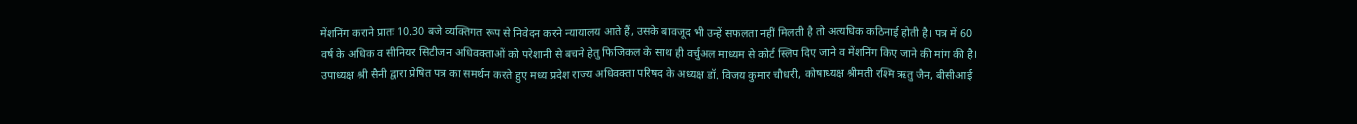मेंशनिंग कराने प्रातः 10.30 बजे व्यक्तिगत रूप से निवेदन करने न्यायालय आते हैं, उसके बावजूद भी उन्हें सफलता नहीं मिलती है तो अत्यधिक कठिनाई होती है। पत्र में 60 वर्ष के अधिक व सीनियर सिटीजन अधिवक्ताओं को परेशानी से बचने हेतु फिजिकल के साथ ही वर्चुअल माध्यम से कोर्ट स्लिप दिए जाने व मेंशनिंग किए जाने की मांग की है। उपाध्यक्ष श्री सैनी द्वारा प्रेषित पत्र का समर्थन करते हुए मध्य प्रदेश राज्य अधिवक्ता परिषद के अध्यक्ष डॉ. विजय कुमार चौधरी, कोषाध्यक्ष श्रीमती रश्मि ऋतु जैन, बीसीआई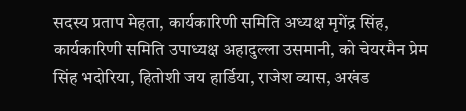सदस्य प्रताप मेहता, कार्यकारिणी समिति अध्यक्ष मृगेंद्र सिंह, कार्यकारिणी समिति उपाध्यक्ष अहादुल्ला उसमानी, को चेयरमैन प्रेम सिंह भदोरिया, हितोशी जय हार्डिया, राजेश व्यास, अखंड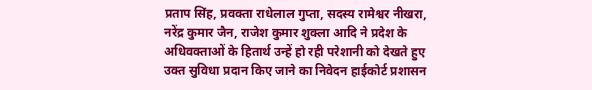प्रताप सिंह, प्रवक्ता राधेलाल गुप्ता, सदस्य रामेश्वर नीखरा, नरेंद्र कुमार जैन, राजेश कुमार शुक्ला आदि ने प्रदेश के अधिवक्ताओं के हितार्थ उन्हें हो रही परेशानी को देखते हुए उक्त सुविधा प्रदान किए जाने का निवेदन हाईकोर्ट प्रशासन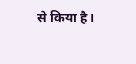से किया है।